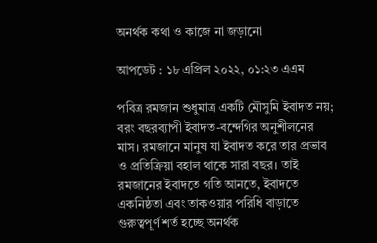অনর্থক কথা ও কাজে না জড়ানো

আপডেট : ১৮ এপ্রিল ২০২২, ০১:২৩ এএম

পবিত্র রমজান শুধুমাত্র একটি মৌসুমি ইবাদত নয়; বরং বছরব্যাপী ইবাদত-বন্দেগির অনুশীলনের মাস। রমজানে মানুষ যা ইবাদত করে তার প্রভাব ও প্রতিক্রিয়া বহাল থাকে সারা বছর। তাই রমজানের ইবাদতে গতি আনতে, ইবাদতে একনিষ্ঠতা এবং তাকওয়ার পরিধি বাড়াতে গুরুত্বপূর্ণ শর্ত হচ্ছে অনর্থক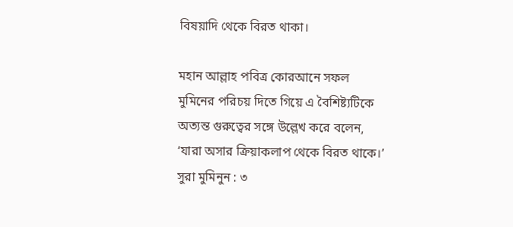বিষয়াদি থেকে বিরত থাকা।

মহান আল্লাহ পবিত্র কোরআনে সফল মুমিনের পরিচয় দিতে গিয়ে এ বৈশিষ্ট্যটিকে অত্যন্ত গুরুত্বের সঙ্গে উল্লেখ করে বলেন, ‘যারা অসার ক্রিয়াকলাপ থেকে বিরত থাকে।’ সুরা মুমিনুন : ৩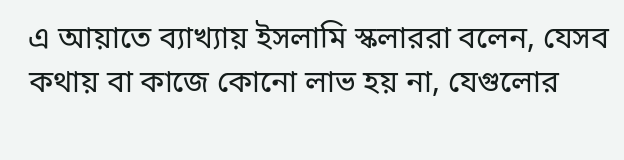এ আয়াতে ব্যাখ্যায় ইসলামি স্কলাররা বলেন, যেসব কথায় বা কাজে কোনো লাভ হয় না, যেগুলোর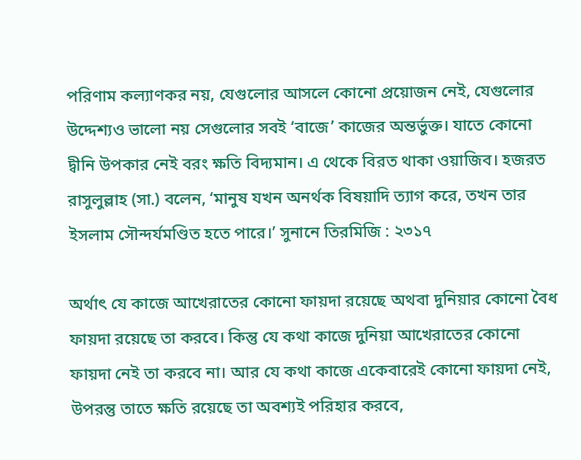পরিণাম কল্যাণকর নয়, যেগুলোর আসলে কোনো প্রয়োজন নেই, যেগুলোর উদ্দেশ্যও ভালো নয় সেগুলোর সবই ‘বাজে’ কাজের অন্তর্ভুক্ত। যাতে কোনো দ্বীনি উপকার নেই বরং ক্ষতি বিদ্যমান। এ থেকে বিরত থাকা ওয়াজিব। হজরত রাসুলুল্লাহ (সা.) বলেন, ‘মানুষ যখন অনর্থক বিষয়াদি ত্যাগ করে, তখন তার ইসলাম সৌন্দর্যমণ্ডিত হতে পারে।’ সুনানে তিরমিজি : ২৩১৭

অর্থাৎ যে কাজে আখেরাতের কোনো ফায়দা রয়েছে অথবা দুনিয়ার কোনো বৈধ ফায়দা রয়েছে তা করবে। কিন্তু যে কথা কাজে দুনিয়া আখেরাতের কোনো ফায়দা নেই তা করবে না। আর যে কথা কাজে একেবারেই কোনো ফায়দা নেই, উপরন্তু তাতে ক্ষতি রয়েছে তা অবশ্যই পরিহার করবে,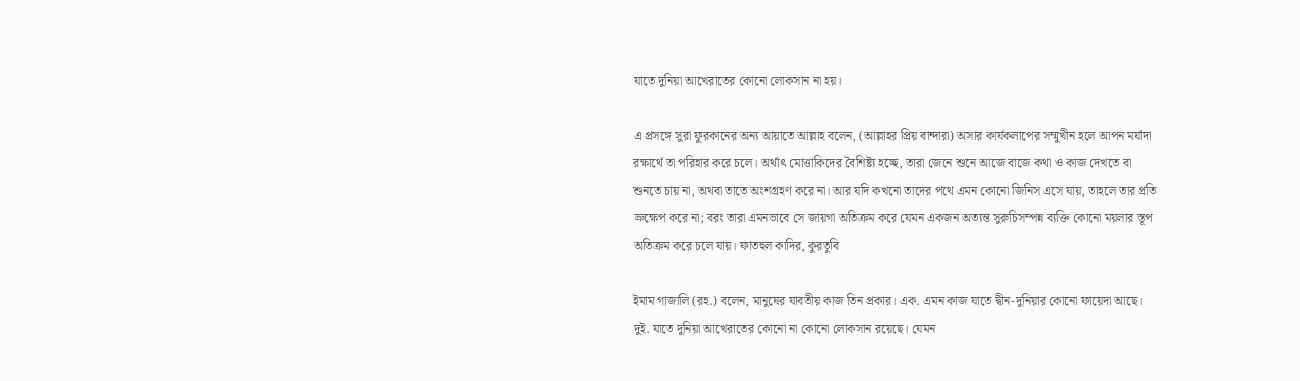যাতে দুনিয়া আখেরাতের কোনো লোকসান না হয়।

এ প্রসঙ্গে সুরা ফুরকানের অন্য আয়াতে আল্লাহ বলেন, (আল্লাহর প্রিয় বান্দারা) অসার কার্যকলাপের সম্মুখীন হলে আপন মর্যাদা রক্ষার্থে তা পরিহার করে চলে। অর্থাৎ মোত্তাকিদের বৈশিষ্ট্য হচ্ছে, তারা জেনে শুনে আজে বাজে কথা ও কাজ দেখতে বা শুনতে চায় না, অথবা তাতে অংশগ্রহণ করে না। আর যদি কখনো তাদের পথে এমন কোনো জিনিস এসে যায়, তাহলে তার প্রতি ভ্রুক্ষেপ করে না; বরং তারা এমনভাবে সে জায়গা অতিক্রম করে যেমন একজন অত্যন্ত সুরুচিসম্পন্ন ব্যক্তি কোনো ময়লার স্তূপ অতিক্রম করে চলে যায়। ফাতহুল কাদির, কুরতুবি

ইমাম গাজালি (রহ.) বলেন, মানুষের যাবতীয় কাজ তিন প্রকার। এক. এমন কাজ যাতে দ্বীন-দুনিয়ার কোনো ফায়েদা আছে। দুই. যাতে দুনিয়া আখেরাতের কোনো না কোনো লোকসান রয়েছে। যেমন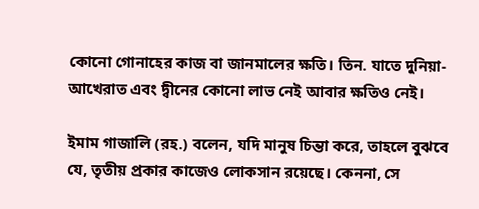কোনো গোনাহের কাজ বা জানমালের ক্ষতি। তিন. যাতে দুনিয়া-আখেরাত এবং দ্বীনের কোনো লাভ নেই আবার ক্ষতিও নেই।

ইমাম গাজালি (রহ.) বলেন, যদি মানুষ চিন্তা করে, তাহলে বুঝবে যে, তৃতীয় প্রকার কাজেও লোকসান রয়েছে। কেননা, সে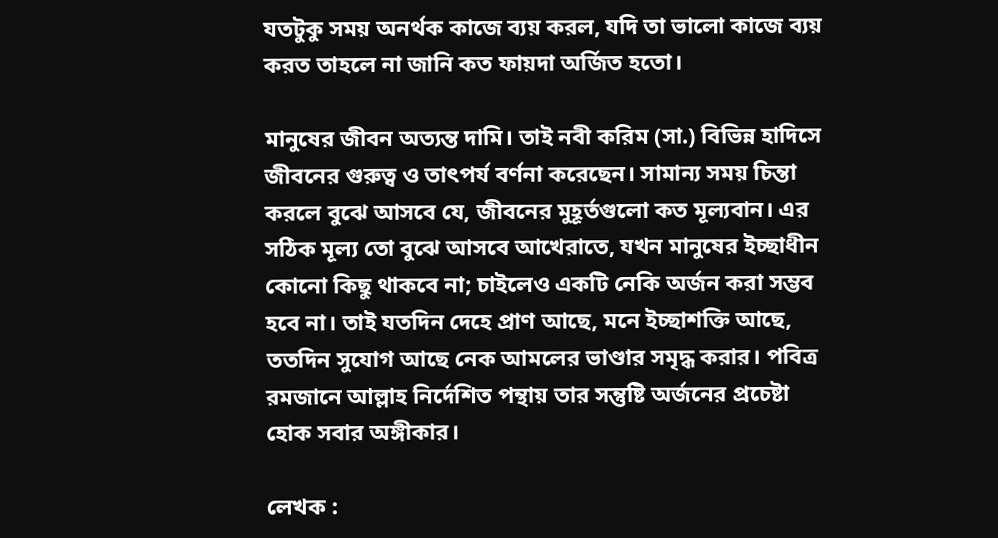যতটুকু সময় অনর্থক কাজে ব্যয় করল, যদি তা ভালো কাজে ব্যয় করত তাহলে না জানি কত ফায়দা অর্জিত হতো।

মানুষের জীবন অত্যন্ত দামি। তাই নবী করিম (সা.) বিভিন্ন হাদিসে জীবনের গুরুত্ব ও তাৎপর্য বর্ণনা করেছেন। সামান্য সময় চিন্তা করলে বুঝে আসবে যে, জীবনের মুহূর্তগুলো কত মূল্যবান। এর সঠিক মূল্য তো বুঝে আসবে আখেরাতে, যখন মানুষের ইচ্ছাধীন কোনো কিছু থাকবে না; চাইলেও একটি নেকি অর্জন করা সম্ভব হবে না। তাই যতদিন দেহে প্রাণ আছে, মনে ইচ্ছাশক্তি আছে, ততদিন সুযোগ আছে নেক আমলের ভাণ্ডার সমৃদ্ধ করার। পবিত্র রমজানে আল্লাহ নির্দেশিত পন্থায় তার সন্তুষ্টি অর্জনের প্রচেষ্টা হোক সবার অঙ্গীকার।

লেখক :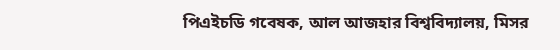পিএইচডি গবেষক, আল আজহার বিশ্ববিদ্যালয়, মিসর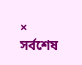×
সর্বশেষ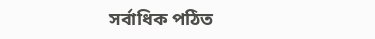সর্বাধিক পঠিত